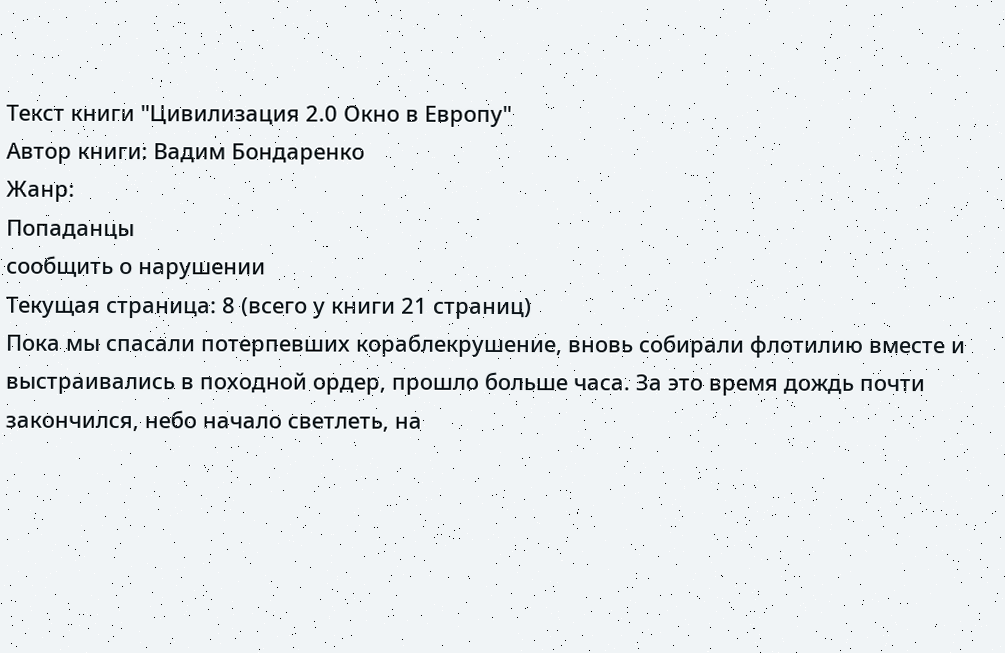Текст книги "Цивилизация 2.0 Окно в Европу"
Автор книги: Вадим Бондаренко
Жанр:
Попаданцы
сообщить о нарушении
Текущая страница: 8 (всего у книги 21 страниц)
Пока мы спасали потерпевших кораблекрушение, вновь собирали флотилию вместе и выстраивались в походной ордер, прошло больше часа. За это время дождь почти закончился, небо начало светлеть, на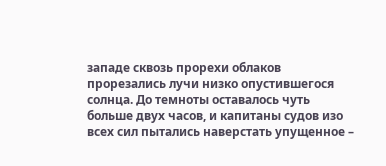западе сквозь прорехи облаков прорезались лучи низко опустившегося солнца. До темноты оставалось чуть больше двух часов, и капитаны судов изо всех сил пытались наверстать упущенное –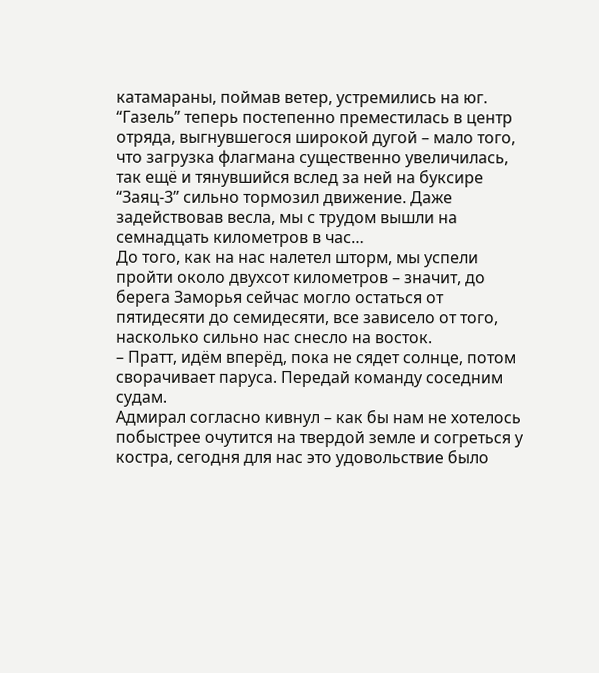катамараны, поймав ветер, устремились на юг. “Газель” теперь постепенно преместилась в центр отряда, выгнувшегося широкой дугой – мало того, что загрузка флагмана существенно увеличилась, так ещё и тянувшийся вслед за ней на буксире “Заяц-3” сильно тормозил движение. Даже задействовав весла, мы с трудом вышли на семнадцать километров в час…
До того, как на нас налетел шторм, мы успели пройти около двухсот километров – значит, до берега Заморья сейчас могло остаться от пятидесяти до семидесяти, все зависело от того, насколько сильно нас снесло на восток.
– Пратт, идём вперёд, пока не сядет солнце, потом сворачивает паруса. Передай команду соседним судам.
Адмирал согласно кивнул – как бы нам не хотелось побыстрее очутится на твердой земле и согреться у костра, сегодня для нас это удовольствие было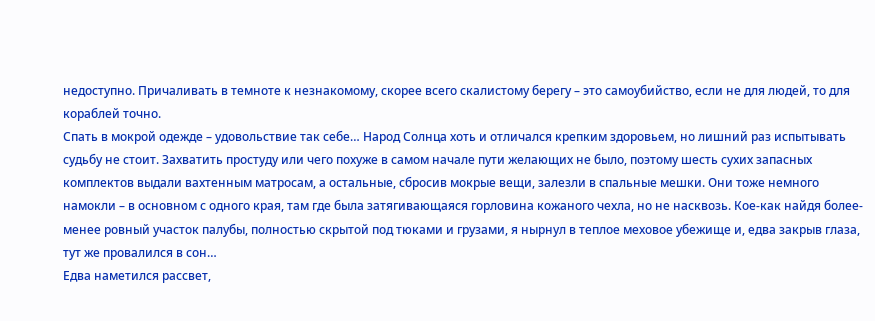недоступно. Причаливать в темноте к незнакомому, скорее всего скалистому берегу – это самоубийство, если не для людей, то для кораблей точно.
Спать в мокрой одежде – удовольствие так себе… Народ Солнца хоть и отличался крепким здоровьем, но лишний раз испытывать судьбу не стоит. Захватить простуду или чего похуже в самом начале пути желающих не было, поэтому шесть сухих запасных комплектов выдали вахтенным матросам, а остальные, сбросив мокрые вещи, залезли в спальные мешки. Они тоже немного намокли – в основном с одного края, там где была затягивающаяся горловина кожаного чехла, но не насквозь. Кое-как найдя более-менее ровный участок палубы, полностью скрытой под тюками и грузами, я нырнул в теплое меховое убежище и, едва закрыв глаза, тут же провалился в сон…
Едва наметился рассвет,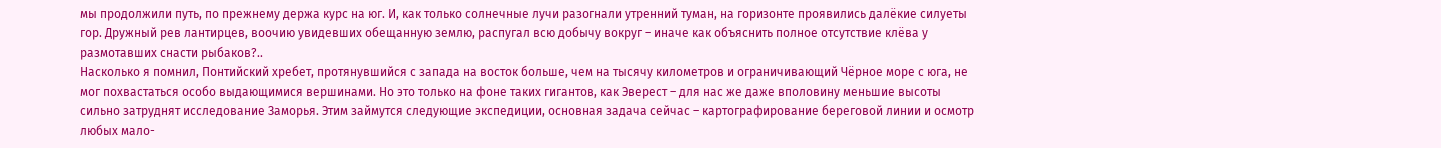мы продолжили путь, по прежнему держа курс на юг. И, как только солнечные лучи разогнали утренний туман, на горизонте проявились далёкие силуеты гор. Дружный рев лантирцев, воочию увидевших обещанную землю, распугал всю добычу вокруг – иначе как объяснить полное отсутствие клёва у размотавших снасти рыбаков?..
Насколько я помнил, Понтийский хребет, протянувшийся с запада на восток больше, чем на тысячу километров и ограничивающий Чёрное море с юга, не мог похвастаться особо выдающимися вершинами. Но это только на фоне таких гигантов, как Эверест – для нас же даже вполовину меньшие высоты сильно затруднят исследование Заморья. Этим займутся следующие экспедиции, основная задача сейчас – картографирование береговой линии и осмотр любых мало-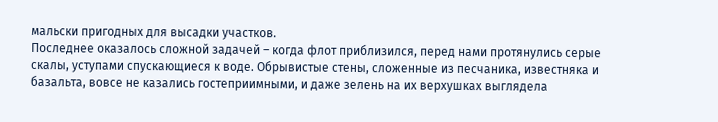мальски пригодных для высадки участков.
Последнее оказалось сложной задачей – когда флот приблизился, перед нами протянулись серые скалы, уступами спускающиеся к воде. Обрывистые стены, сложенные из песчаника, известняка и базальта, вовсе не казались гостеприимными, и даже зелень на их верхушках выглядела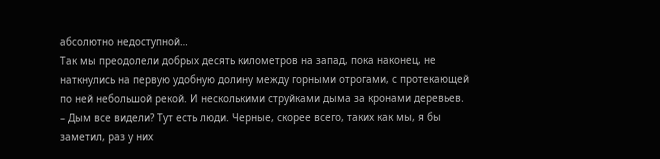абсолютно недоступной…
Так мы преодолели добрых десять километров на запад, пока наконец, не наткнулись на первую удобную долину между горными отрогами, с протекающей по ней небольшой рекой. И несколькими струйками дыма за кронами деревьев.
– Дым все видели? Тут есть люди. Черные, скорее всего, таких как мы, я бы заметил, раз у них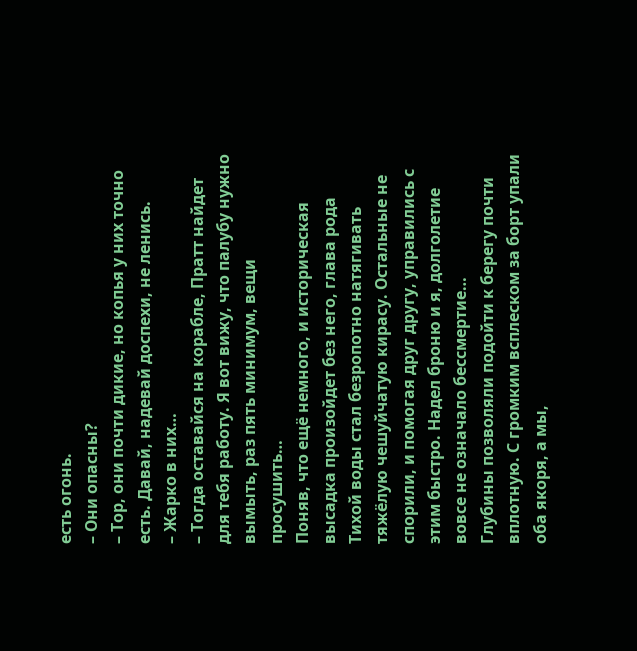есть огонь.
– Они опасны?
– Тор, они почти дикие, но копья у них точно есть. Давай, надевай доспехи, не ленись.
– Жарко в них…
– Тогда оставайся на корабле, Пратт найдет для тебя работу. Я вот вижу, что палубу нужно вымыть, раз пять минимум, вещи просушить…
Поняв, что ещё немного, и историческая высадка произойдет без него, глава рода Тихой воды стал безропотно натягивать тяжёлую чешуйчатую кирасу. Остальные не спорили, и помогая друг другу, управились с этим быстро. Надел броню и я, долголетие вовсе не означало бессмертие…
Глубины позволяли подойти к берегу почти вплотную. С громким всплеском за борт упали оба якоря, а мы,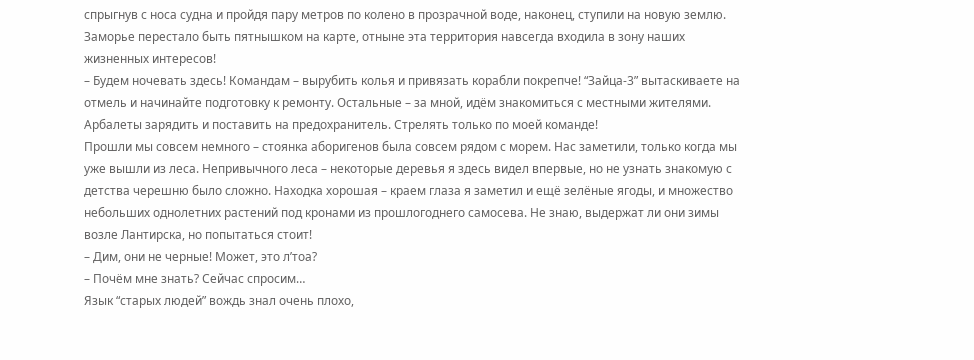спрыгнув с носа судна и пройдя пару метров по колено в прозрачной воде, наконец, ступили на новую землю. Заморье перестало быть пятнышком на карте, отныне эта территория навсегда входила в зону наших жизненных интересов!
– Будем ночевать здесь! Командам – вырубить колья и привязать корабли покрепче! “Зайца-3” вытаскиваете на отмель и начинайте подготовку к ремонту. Остальные – за мной, идём знакомиться с местными жителями. Арбалеты зарядить и поставить на предохранитель. Стрелять только по моей команде!
Прошли мы совсем немного – стоянка аборигенов была совсем рядом с морем. Нас заметили, только когда мы уже вышли из леса. Непривычного леса – некоторые деревья я здесь видел впервые, но не узнать знакомую с детства черешню было сложно. Находка хорошая – краем глаза я заметил и ещё зелёные ягоды, и множество небольших однолетних растений под кронами из прошлогоднего самосева. Не знаю, выдержат ли они зимы возле Лантирска, но попытаться стоит!
– Дим, они не черные! Может, это л’тоа?
– Почём мне знать? Сейчас спросим…
Язык “старых людей” вождь знал очень плохо,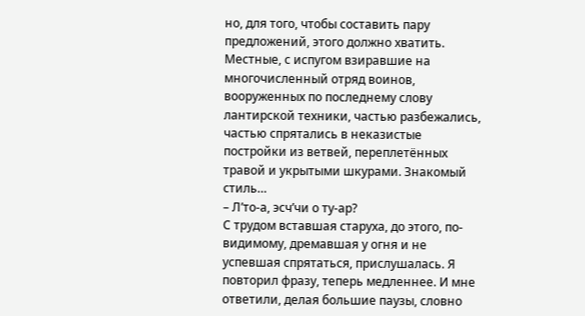но, для того, чтобы составить пару предложений, этого должно хватить. Местные, с испугом взиравшие на многочисленный отряд воинов, вооруженных по последнему слову лантирской техники, частью разбежались, частью спрятались в неказистые постройки из ветвей, переплетённых травой и укрытыми шкурами. Знакомый стиль…
– Л’то-а, эсч’чи о ту-ар?
С трудом вставшая старуха, до этого, по-видимому, дремавшая у огня и не успевшая спрятаться, прислушалась. Я повторил фразу, теперь медленнее. И мне ответили, делая большие паузы, словно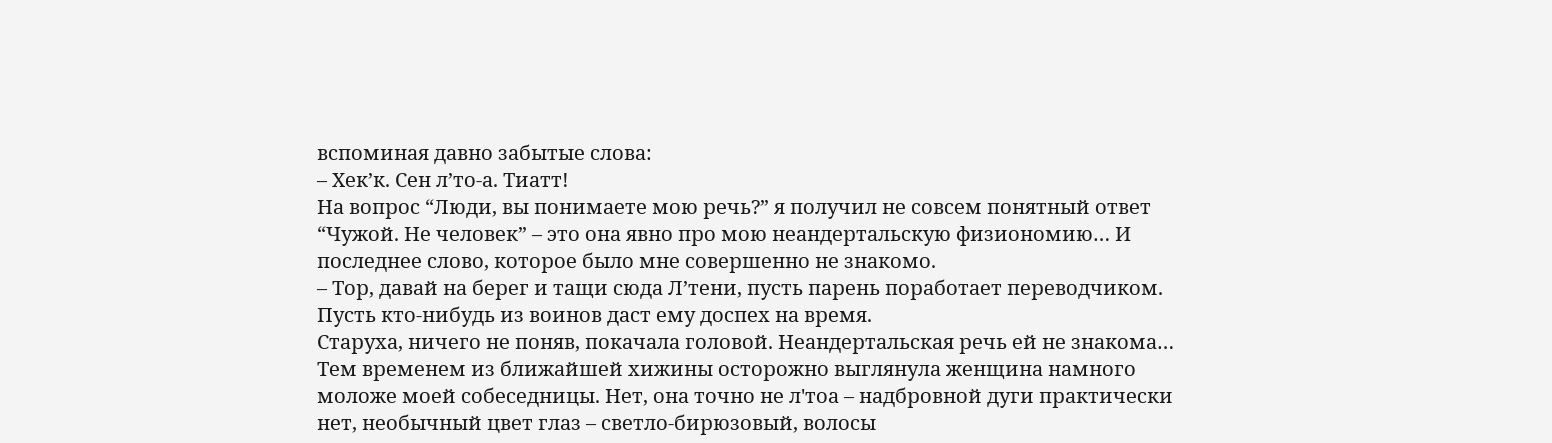вспоминая давно забытые слова:
– Хек’к. Сен л’то-а. Тиатт!
На вопрос “Люди, вы понимаете мою речь?” я получил не совсем понятный ответ “Чужой. Не человек” – это она явно про мою неандертальскую физиономию… И последнее слово, которое было мне совершенно не знакомо.
– Тор, давай на берег и тащи сюда Л’тени, пусть парень поработает переводчиком. Пусть кто-нибудь из воинов даст ему доспех на время.
Старуха, ничего не поняв, покачала головой. Неандертальская речь ей не знакома… Тем временем из ближайшей хижины осторожно выглянула женщина намного моложе моей собеседницы. Нет, она точно не л'тоа – надбровной дуги практически нет, необычный цвет глаз – светло-бирюзовый, волосы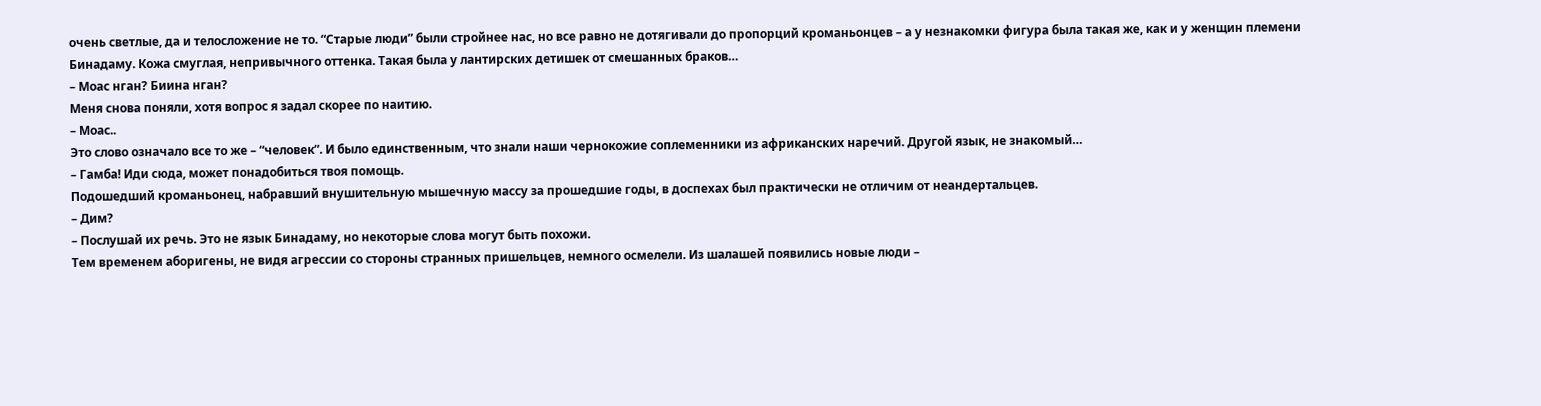очень светлые, да и телосложение не то. “Старые люди” были стройнее нас, но все равно не дотягивали до пропорций кроманьонцев – а у незнакомки фигура была такая же, как и у женщин племени Бинадаму. Кожа смуглая, непривычного оттенка. Такая была у лантирских детишек от смешанных браков…
– Моас нган? Биина нган?
Меня снова поняли, хотя вопрос я задал скорее по наитию.
– Моас..
Это слово означало все то же – “человек”. И было единственным, что знали наши чернокожие соплеменники из африканских наречий. Другой язык, не знакомый…
– Гамба! Иди сюда, может понадобиться твоя помощь.
Подошедший кроманьонец, набравший внушительную мышечную массу за прошедшие годы, в доспехах был практически не отличим от неандертальцев.
– Дим?
– Послушай их речь. Это не язык Бинадаму, но некоторые слова могут быть похожи.
Тем временем аборигены, не видя агрессии со стороны странных пришельцев, немного осмелели. Из шалашей появились новые люди –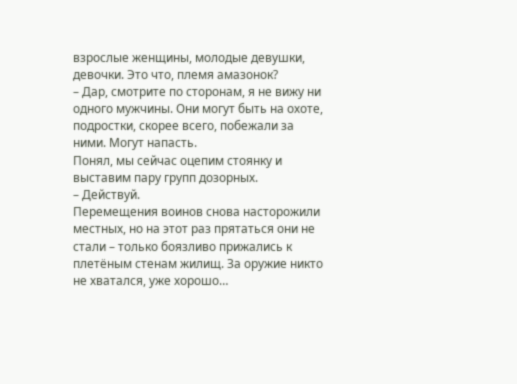взрослые женщины, молодые девушки, девочки. Это что, племя амазонок?
– Дар, смотрите по сторонам, я не вижу ни одного мужчины. Они могут быть на охоте, подростки, скорее всего, побежали за ними. Могут напасть.
Понял, мы сейчас оцепим стоянку и выставим пару групп дозорных.
– Действуй.
Перемещения воинов снова насторожили местных, но на этот раз прятаться они не стали – только боязливо прижались к плетёным стенам жилищ. За оружие никто не хватался, уже хорошо…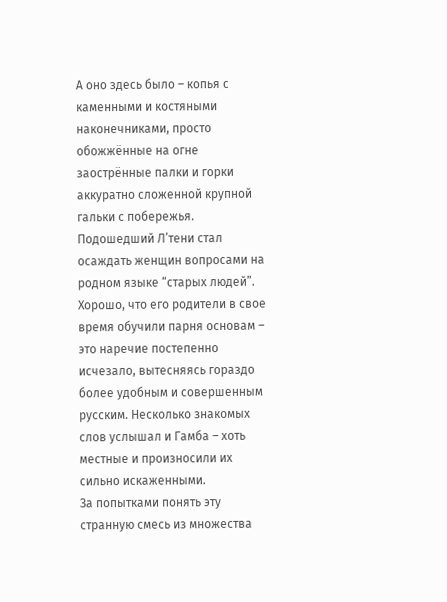А оно здесь было – копья с каменными и костяными наконечниками, просто обожжённые на огне заострённые палки и горки аккуратно сложенной крупной гальки с побережья.
Подошедший Л’тени стал осаждать женщин вопросами на родном языке “старых людей”. Хорошо, что его родители в свое время обучили парня основам – это наречие постепенно исчезало, вытесняясь гораздо более удобным и совершенным русским. Несколько знакомых слов услышал и Гамба – хоть местные и произносили их сильно искаженными.
За попытками понять эту странную смесь из множества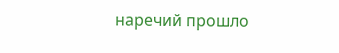наречий прошло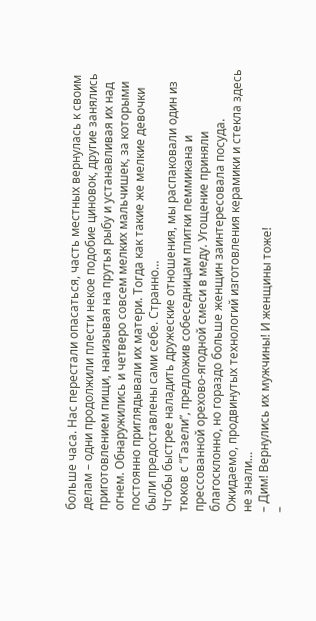больше часа. Нас перестали опасаться, часть местных вернулась к своим делам – одни продолжили плести некое подобие циновок, другие занялись приготовлением пищи, нанизывая на прутья рыбу и устанавливая их над огнем. Обнаружились и четверо совсем мелких мальчишек, за которыми постоянно приглядывали их матери. Тогда как такие же мелкие девочки были предоставлены сами себе. Странно…
Чтобы быстрее наладить дружеские отношения, мы распаковали один из тюков с “Газели”, предложив собеседницам плитки пеммикана и прессованной орехово-ягодной смеси в меду. Угощение приняли благосклонно, но гораздо больше женщин заинтересовала посуда. Ожидаемо, продвинутых технологий изготовления керамики и стекла здесь не знали…
– Дим! Вернулись их мужчины! И женщины тоже!
–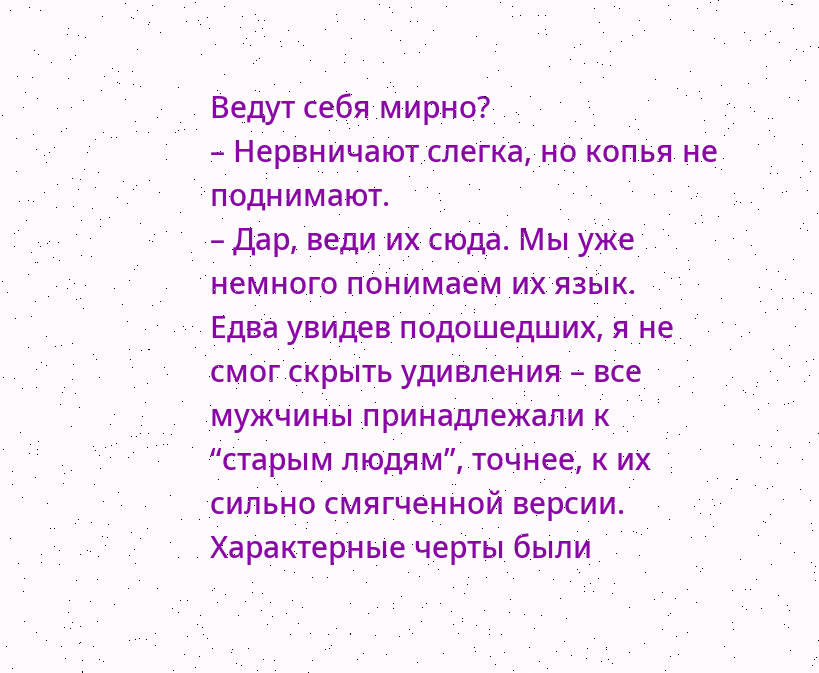Ведут себя мирно?
– Нервничают слегка, но копья не поднимают.
– Дар, веди их сюда. Мы уже немного понимаем их язык.
Едва увидев подошедших, я не смог скрыть удивления – все мужчины принадлежали к “старым людям”, точнее, к их сильно смягченной версии. Характерные черты были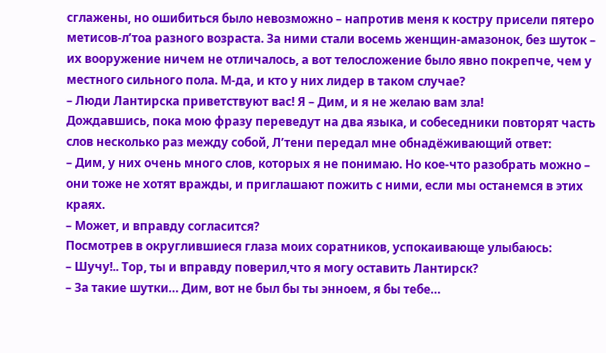сглажены, но ошибиться было невозможно – напротив меня к костру присели пятеро метисов-л’тоа разного возраста. За ними стали восемь женщин-амазонок, без шуток – их вооружение ничем не отличалось, а вот телосложение было явно покрепче, чем у местного сильного пола. М-да, и кто у них лидер в таком случае?
– Люди Лантирска приветствуют вас! Я – Дим, и я не желаю вам зла!
Дождавшись, пока мою фразу переведут на два языка, и собеседники повторят часть слов несколько раз между собой, Л’тени передал мне обнадёживающий ответ:
– Дим, у них очень много слов, которых я не понимаю. Но кое-что разобрать можно – они тоже не хотят вражды, и приглашают пожить с ними, если мы останемся в этих краях.
– Может, и вправду согласится?
Посмотрев в округлившиеся глаза моих соратников, успокаивающе улыбаюсь:
– Шучу!.. Тор, ты и вправду поверил,что я могу оставить Лантирск?
– За такие шутки… Дим, вот не был бы ты энноем, я бы тебе…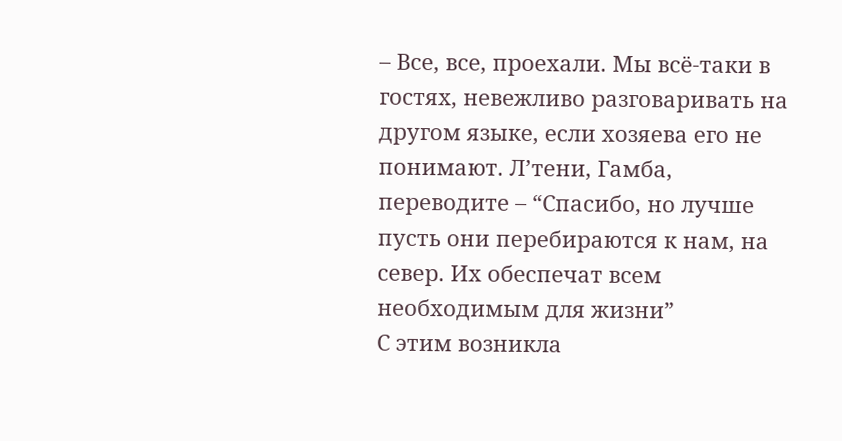– Все, все, проехали. Мы всё-таки в гостях, невежливо разговаривать на другом языке, если хозяева его не понимают. Л’тени, Гамба, переводите – “Спасибо, но лучше пусть они перебираются к нам, на север. Их обеспечат всем необходимым для жизни”
С этим возникла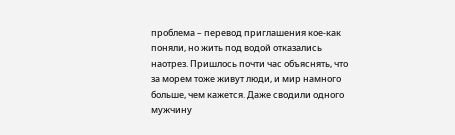проблема – перевод приглашения кое-как поняли, но жить под водой отказались наотрез. Пришлось почти час объяснять, что за морем тоже живут люди, и мир намного больше, чем кажется. Даже сводили одного мужчину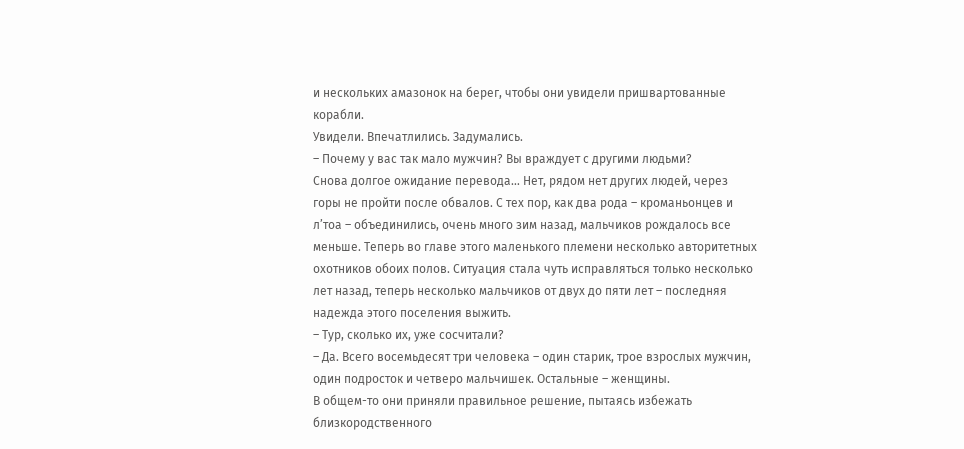и нескольких амазонок на берег, чтобы они увидели пришвартованные корабли.
Увидели. Впечатлились. Задумались.
– Почему у вас так мало мужчин? Вы враждует с другими людьми?
Снова долгое ожидание перевода… Нет, рядом нет других людей, через горы не пройти после обвалов. С тех пор, как два рода – кроманьонцев и л’тоа – объединились, очень много зим назад, мальчиков рождалось все меньше. Теперь во главе этого маленького племени несколько авторитетных охотников обоих полов. Ситуация стала чуть исправляться только несколько лет назад, теперь несколько мальчиков от двух до пяти лет – последняя надежда этого поселения выжить.
– Тур, сколько их, уже сосчитали?
– Да. Всего восемьдесят три человека – один старик, трое взрослых мужчин, один подросток и четверо мальчишек. Остальные – женщины.
В общем-то они приняли правильное решение, пытаясь избежать близкородственного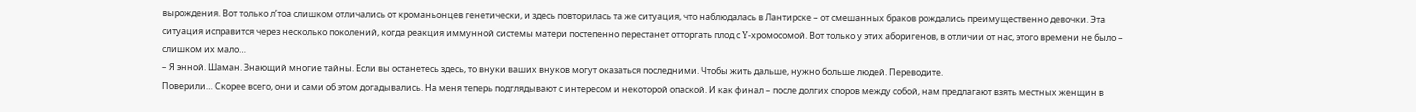вырождения. Вот только л’тоа слишком отличались от кроманьонцев генетически, и здесь повторилась та же ситуация, что наблюдалась в Лантирске – от смешанных браков рождались преимущественно девочки. Эта ситуация исправится через несколько поколений, когда реакция иммунной системы матери постепенно перестанет отторгать плод с Y-хромосомой. Вот только у этих аборигенов, в отличии от нас, этого времени не было – слишком их мало…
– Я энной. Шаман. Знающий многие тайны. Если вы останетесь здесь, то внуки ваших внуков могут оказаться последними. Чтобы жить дальше, нужно больше людей. Переводите.
Поверили… Скорее всего, они и сами об этом догадывались. На меня теперь подглядывают с интересом и некоторой опаской. И как финал – после долгих споров между собой, нам предлагают взять местных женщин в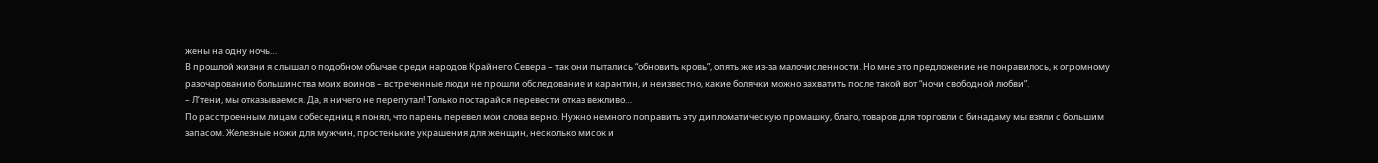жены на одну ночь…
В прошлой жизни я слышал о подобном обычае среди народов Крайнего Севера – так они пытались “обновить кровь”, опять же из-за малочисленности. Но мне это предложение не понравилось, к огромному разочарованию большинства моих воинов – встреченные люди не прошли обследование и карантин, и неизвестно, какие болячки можно захватить после такой вот “ночи свободной любви”.
– Л’тени, мы отказываемся. Да, я ничего не перепутал! Только постарайся перевести отказ вежливо…
По расстроенным лицам собеседниц я понял, что парень перевел мои слова верно. Нужно немного поправить эту дипломатическую промашку, благо, товаров для торговли с бинадаму мы взяли с большим запасом. Железные ножи для мужчин, простенькие украшения для женщин, несколько мисок и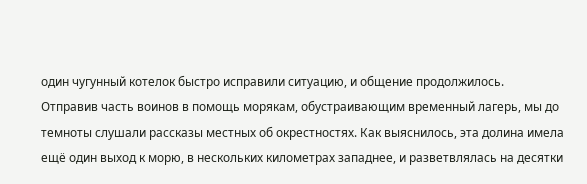один чугунный котелок быстро исправили ситуацию, и общение продолжилось.
Отправив часть воинов в помощь морякам, обустраивающим временный лагерь, мы до темноты слушали рассказы местных об окрестностях. Как выяснилось, эта долина имела ещё один выход к морю, в нескольких километрах западнее, и разветвлялась на десятки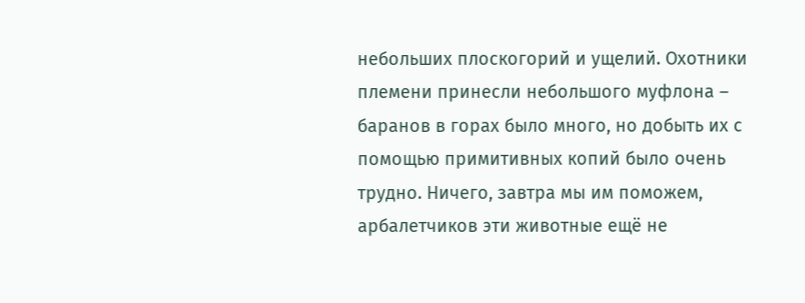небольших плоскогорий и ущелий. Охотники племени принесли небольшого муфлона – баранов в горах было много, но добыть их с помощью примитивных копий было очень трудно. Ничего, завтра мы им поможем, арбалетчиков эти животные ещё не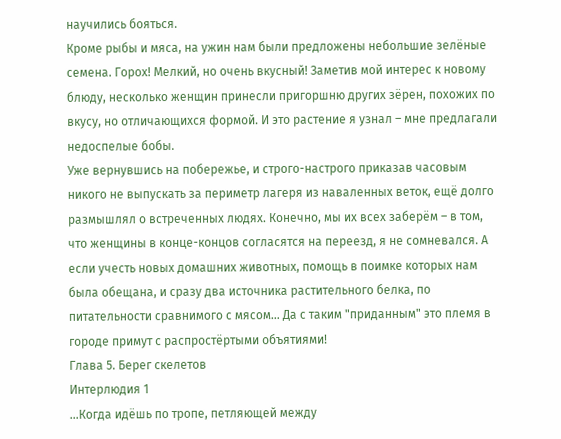научились бояться.
Кроме рыбы и мяса, на ужин нам были предложены небольшие зелёные семена. Горох! Мелкий, но очень вкусный! Заметив мой интерес к новому блюду, несколько женщин принесли пригоршню других зёрен, похожих по вкусу, но отличающихся формой. И это растение я узнал – мне предлагали недоспелые бобы.
Уже вернувшись на побережье, и строго-настрого приказав часовым никого не выпускать за периметр лагеря из наваленных веток, ещё долго размышлял о встреченных людях. Конечно, мы их всех заберём – в том, что женщины в конце-концов согласятся на переезд, я не сомневался. А если учесть новых домашних животных, помощь в поимке которых нам была обещана, и сразу два источника растительного белка, по питательности сравнимого с мясом… Да с таким "приданным" это племя в городе примут с распростёртыми объятиями!
Глава 5. Берег скелетов
Интерлюдия 1
…Когда идёшь по тропе, петляющей между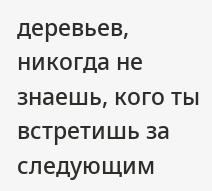деревьев, никогда не знаешь, кого ты встретишь за следующим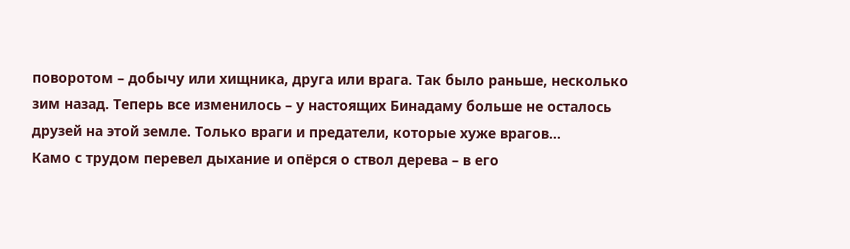поворотом – добычу или хищника, друга или врага. Так было раньше, несколько зим назад. Теперь все изменилось – у настоящих Бинадаму больше не осталось друзей на этой земле. Только враги и предатели, которые хуже врагов…
Камо с трудом перевел дыхание и опёрся о ствол дерева – в его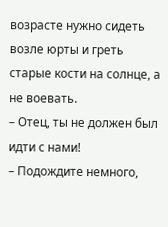возрасте нужно сидеть возле юрты и греть старые кости на солнце, а не воевать.
– Отец, ты не должен был идти с нами!
– Подождите немного,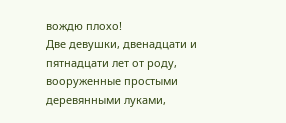вождю плохо!
Две девушки, двенадцати и пятнадцати лет от роду, вооруженные простыми деревянными луками,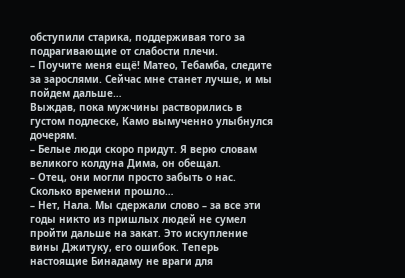обступили старика, поддерживая того за подрагивающие от слабости плечи.
– Поучите меня ещё! Матео, Тебамба, следите за зарослями. Сейчас мне станет лучше, и мы пойдем дальше…
Выждав, пока мужчины растворились в густом подлеске, Камо вымученно улыбнулся дочерям.
– Белые люди скоро придут. Я верю словам великого колдуна Дима, он обещал.
– Отец, они могли просто забыть о нас. Сколько времени прошло…
– Нет, Нала. Мы сдержали слово – за все эти годы никто из пришлых людей не сумел пройти дальше на закат. Это искупление вины Джитуку, его ошибок. Теперь настоящие Бинадаму не враги для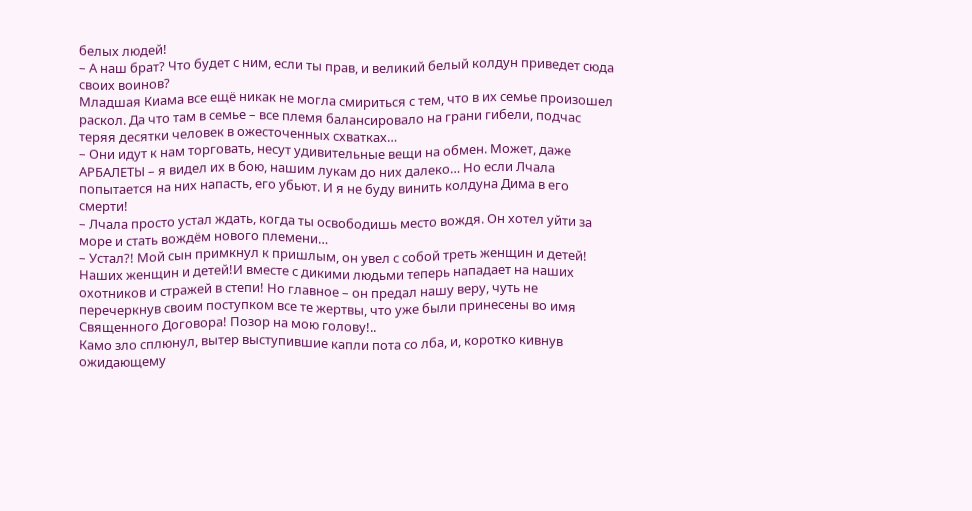белых людей!
– А наш брат? Что будет с ним, если ты прав, и великий белый колдун приведет сюда своих воинов?
Младшая Киама все ещё никак не могла смириться с тем, что в их семье произошел раскол. Да что там в семье – все племя балансировало на грани гибели, подчас теряя десятки человек в ожесточенных схватках…
– Они идут к нам торговать, несут удивительные вещи на обмен. Может, даже АРБАЛЕТЫ – я видел их в бою, нашим лукам до них далеко… Но если Лчала попытается на них напасть, его убьют. И я не буду винить колдуна Дима в его смерти!
– Лчала просто устал ждать, когда ты освободишь место вождя. Он хотел уйти за море и стать вождём нового племени…
– Устал?! Мой сын примкнул к пришлым, он увел с собой треть женщин и детей! Наших женщин и детей!И вместе с дикими людьми теперь нападает на наших охотников и стражей в степи! Но главное – он предал нашу веру, чуть не перечеркнув своим поступком все те жертвы, что уже были принесены во имя Священного Договора! Позор на мою голову!..
Камо зло сплюнул, вытер выступившие капли пота со лба, и, коротко кивнув ожидающему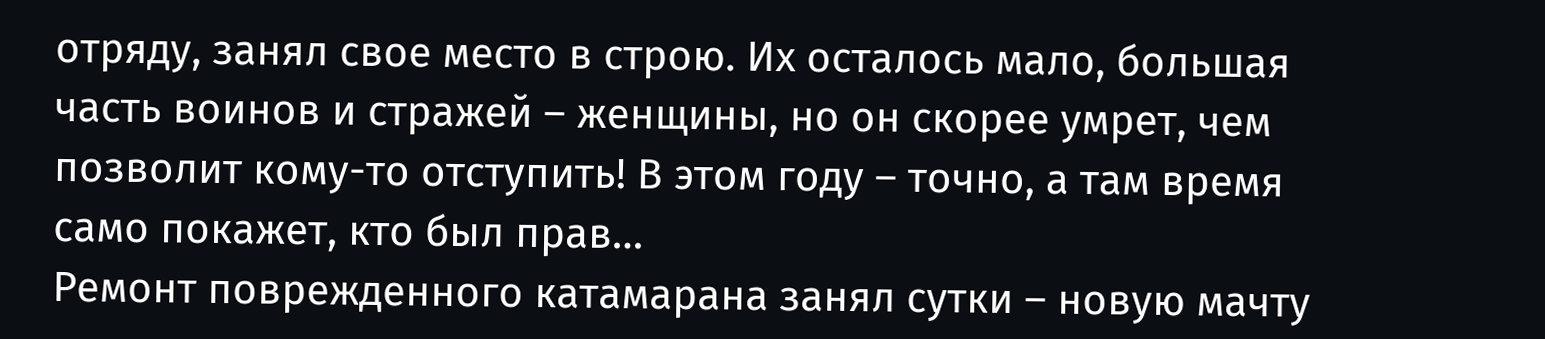отряду, занял свое место в строю. Их осталось мало, большая часть воинов и стражей – женщины, но он скорее умрет, чем позволит кому-то отступить! В этом году – точно, а там время само покажет, кто был прав…
Ремонт поврежденного катамарана занял сутки – новую мачту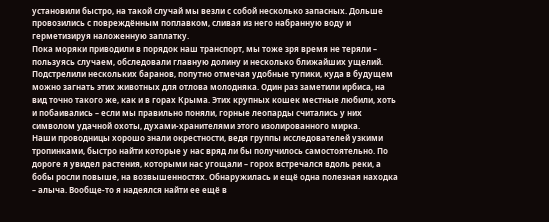установили быстро, на такой случай мы везли с собой несколько запасных. Дольше провозились с повреждённым поплавком, сливая из него набранную воду и герметизируя наложенную заплатку.
Пока моряки приводили в порядок наш транспорт, мы тоже зря время не теряли – пользуясь случаем, обследовали главную долину и несколько ближайших ущелий. Подстрелили нескольких баранов, попутно отмечая удобные тупики, куда в будущем можно загнать этих животных для отлова молодняка. Один раз заметили ирбиса, на вид точно такого же, как и в горах Крыма. Этих крупных кошек местные любили, хоть и побаивались – если мы правильно поняли, горные леопарды считались у них символом удачной охоты, духами-хранителями этого изолированного мирка.
Наши проводницы хорошо знали окрестности, ведя группы исследователей узкими тропинками, быстро найти которые у нас вряд ли бы получилось самостоятельно. По дороге я увидел растения, которыми нас угощали – горох встречался вдоль реки, а бобы росли повыше, на возвышенностях. Обнаружилась и ещё одна полезная находка – алыча. Вообще-то я надеялся найти ее ещё в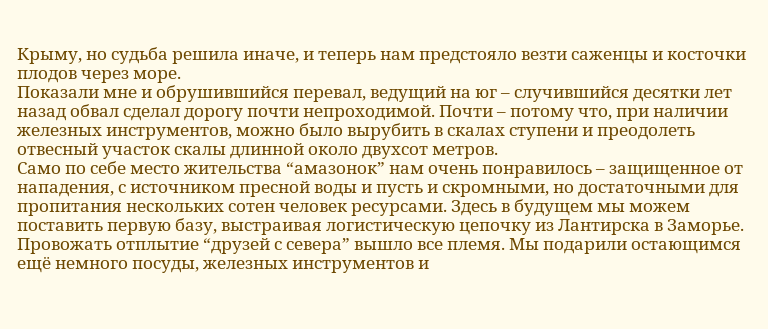Крыму, но судьба решила иначе, и теперь нам предстояло везти саженцы и косточки плодов через море.
Показали мне и обрушившийся перевал, ведущий на юг – случившийся десятки лет назад обвал сделал дорогу почти непроходимой. Почти – потому что, при наличии железных инструментов, можно было вырубить в скалах ступени и преодолеть отвесный участок скалы длинной около двухсот метров.
Само по себе место жительства “амазонок” нам очень понравилось – защищенное от нападения, с источником пресной воды и пусть и скромными, но достаточными для пропитания нескольких сотен человек ресурсами. Здесь в будущем мы можем поставить первую базу, выстраивая логистическую цепочку из Лантирска в Заморье.
Провожать отплытие “друзей с севера” вышло все племя. Мы подарили остающимся ещё немного посуды, железных инструментов и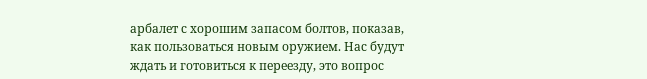арбалет с хорошим запасом болтов, показав, как пользоваться новым оружием. Нас будут ждать и готовиться к переезду, это вопрос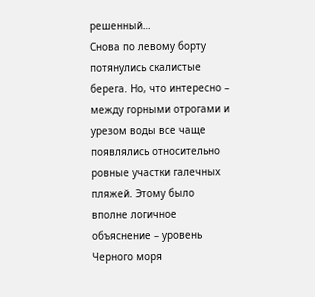решенный…
Снова по левому борту потянулись скалистые берега. Но, что интересно – между горными отрогами и урезом воды все чаще появлялись относительно ровные участки галечных пляжей. Этому было вполне логичное объяснение – уровень Черного моря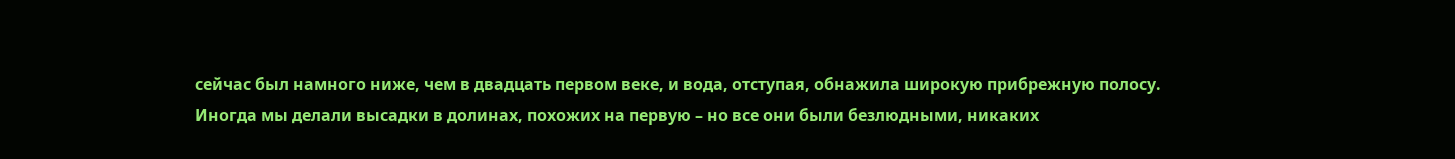сейчас был намного ниже, чем в двадцать первом веке, и вода, отступая, обнажила широкую прибрежную полосу.
Иногда мы делали высадки в долинах, похожих на первую – но все они были безлюдными, никаких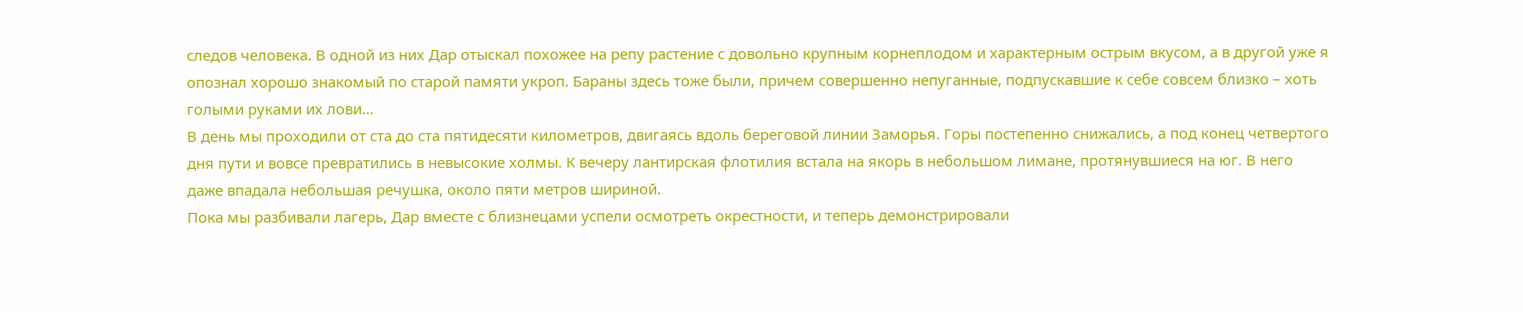следов человека. В одной из них Дар отыскал похожее на репу растение с довольно крупным корнеплодом и характерным острым вкусом, а в другой уже я опознал хорошо знакомый по старой памяти укроп. Бараны здесь тоже были, причем совершенно непуганные, подпускавшие к себе совсем близко – хоть голыми руками их лови…
В день мы проходили от ста до ста пятидесяти километров, двигаясь вдоль береговой линии Заморья. Горы постепенно снижались, а под конец четвертого дня пути и вовсе превратились в невысокие холмы. К вечеру лантирская флотилия встала на якорь в небольшом лимане, протянувшиеся на юг. В него даже впадала небольшая речушка, около пяти метров шириной.
Пока мы разбивали лагерь, Дар вместе с близнецами успели осмотреть окрестности, и теперь демонстрировали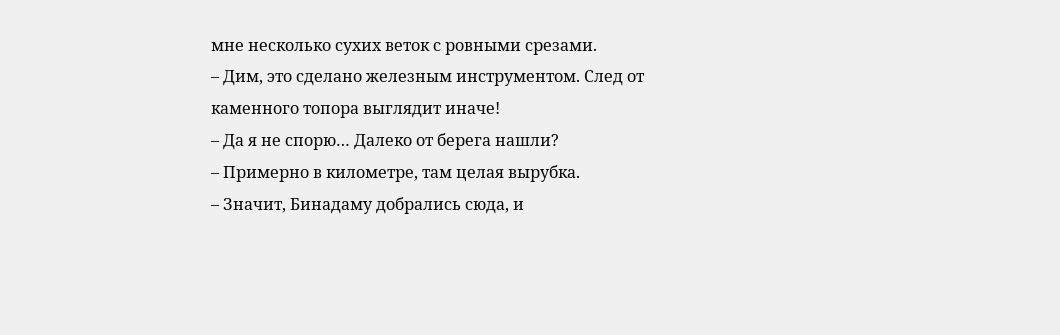мне несколько сухих веток с ровными срезами.
– Дим, это сделано железным инструментом. След от каменного топора выглядит иначе!
– Да я не спорю… Далеко от берега нашли?
– Примерно в километре, там целая вырубка.
– Значит, Бинадаму добрались сюда, и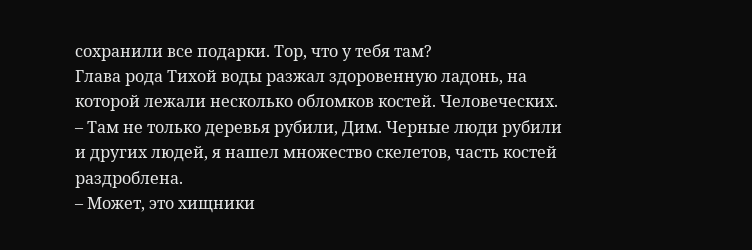сохранили все подарки. Тор, что у тебя там?
Глава рода Тихой воды разжал здоровенную ладонь, на которой лежали несколько обломков костей. Человеческих.
– Там не только деревья рубили, Дим. Черные люди рубили и других людей, я нашел множество скелетов, часть костей раздроблена.
– Может, это хищники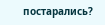постарались?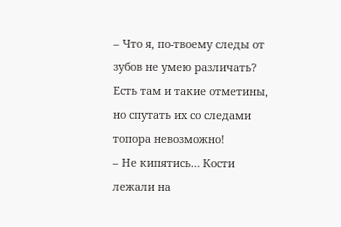– Что я, по-твоему следы от зубов не умею различать? Есть там и такие отметины, но спутать их со следами топора невозможно!
– Не кипятись… Кости лежали на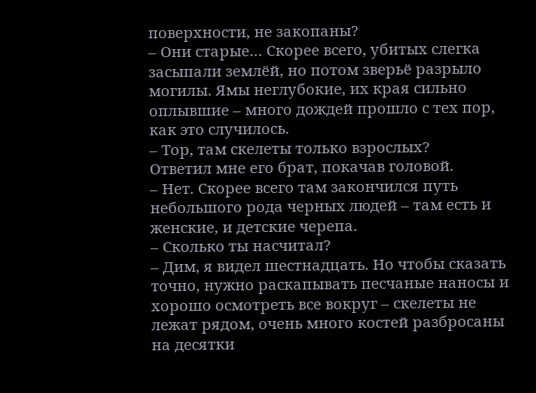поверхности, не закопаны?
– Они старые… Скорее всего, убитых слегка засыпали землёй, но потом зверьё разрыло могилы. Ямы неглубокие, их края сильно оплывшие – много дождей прошло с тех пор, как это случилось.
– Тор, там скелеты только взрослых?
Ответил мне его брат, покачав головой.
– Нет. Скорее всего там закончился путь небольшого рода черных людей – там есть и женские, и детские черепа.
– Сколько ты насчитал?
– Дим, я видел шестнадцать. Но чтобы сказать точно, нужно раскапывать песчаные наносы и хорошо осмотреть все вокруг – скелеты не лежат рядом, очень много костей разбросаны на десятки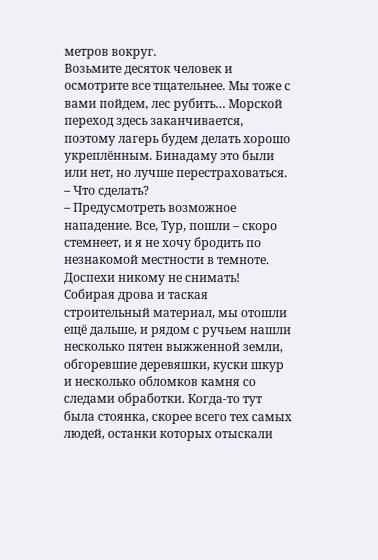метров вокруг.
Возьмите десяток человек и осмотрите все тщательнее. Мы тоже с вами пойдем, лес рубить… Морской переход здесь заканчивается, поэтому лагерь будем делать хорошо укреплённым. Бинадаму это были или нет, но лучше перестраховаться.
– Что сделать?
– Предусмотреть возможное нападение. Все, Тур, пошли – скоро стемнеет, и я не хочу бродить по незнакомой местности в темноте. Доспехи никому не снимать!
Собирая дрова и таская строительный материал, мы отошли ещё дальше, и рядом с ручьем нашли несколько пятен выжженной земли, обгоревшие деревяшки, куски шкур и несколько обломков камня со следами обработки. Когда-то тут была стоянка, скорее всего тех самых людей, останки которых отыскали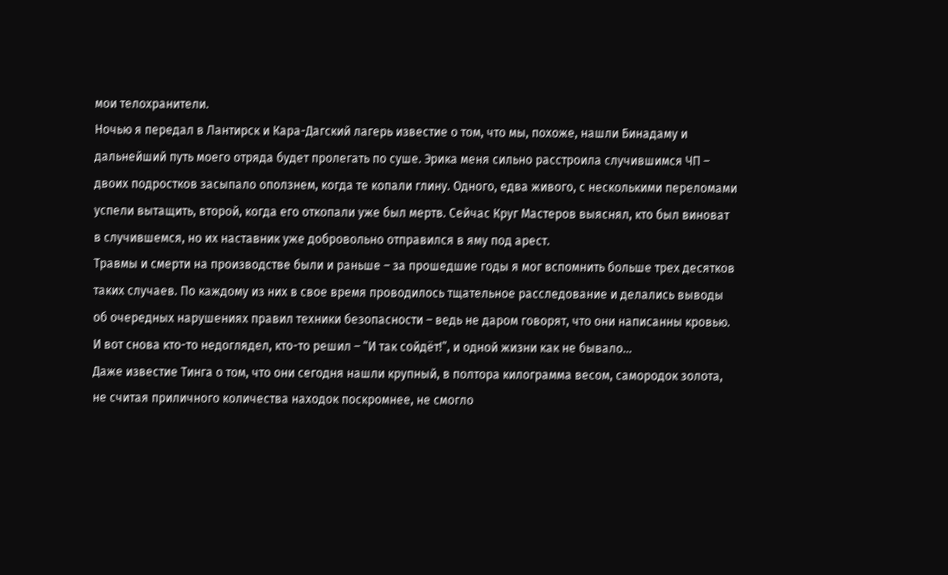мои телохранители.
Ночью я передал в Лантирск и Кара-Дагский лагерь известие о том, что мы, похоже, нашли Бинадаму и дальнейший путь моего отряда будет пролегать по суше. Эрика меня сильно расстроила случившимся ЧП – двоих подростков засыпало оползнем, когда те копали глину. Одного, едва живого, с несколькими переломами успели вытащить, второй, когда его откопали уже был мертв. Сейчас Круг Мастеров выяснял, кто был виноват в случившемся, но их наставник уже добровольно отправился в яму под арест.
Травмы и смерти на производстве были и раньше – за прошедшие годы я мог вспомнить больше трех десятков таких случаев. По каждому из них в свое время проводилось тщательное расследование и делались выводы об очередных нарушениях правил техники безопасности – ведь не даром говорят, что они написанны кровью. И вот снова кто-то недоглядел, кто-то решил – “И так сойдёт!”, и одной жизни как не бывало…
Даже известие Тинга о том, что они сегодня нашли крупный, в полтора килограмма весом, самородок золота, не считая приличного количества находок поскромнее, не смогло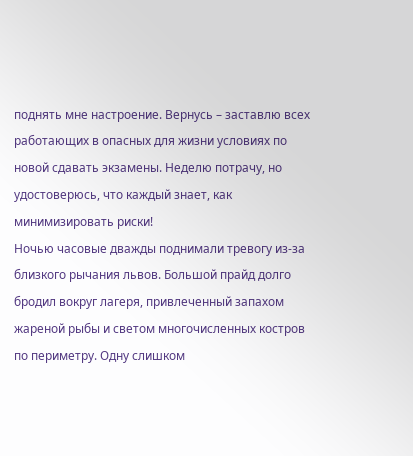поднять мне настроение. Вернусь – заставлю всех работающих в опасных для жизни условиях по новой сдавать экзамены. Неделю потрачу, но удостоверюсь, что каждый знает, как минимизировать риски!
Ночью часовые дважды поднимали тревогу из-за близкого рычания львов. Большой прайд долго бродил вокруг лагеря, привлеченный запахом жареной рыбы и светом многочисленных костров по периметру. Одну слишком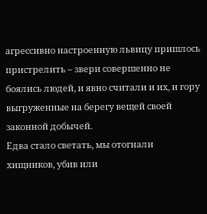агрессивно настроенную львицу пришлось пристрелить – звери совершенно не боялись людей, и явно считали и их, и гору выгруженные на берегу вещей своей законной добычей.
Едва стало светать, мы отогнали хищников, убив или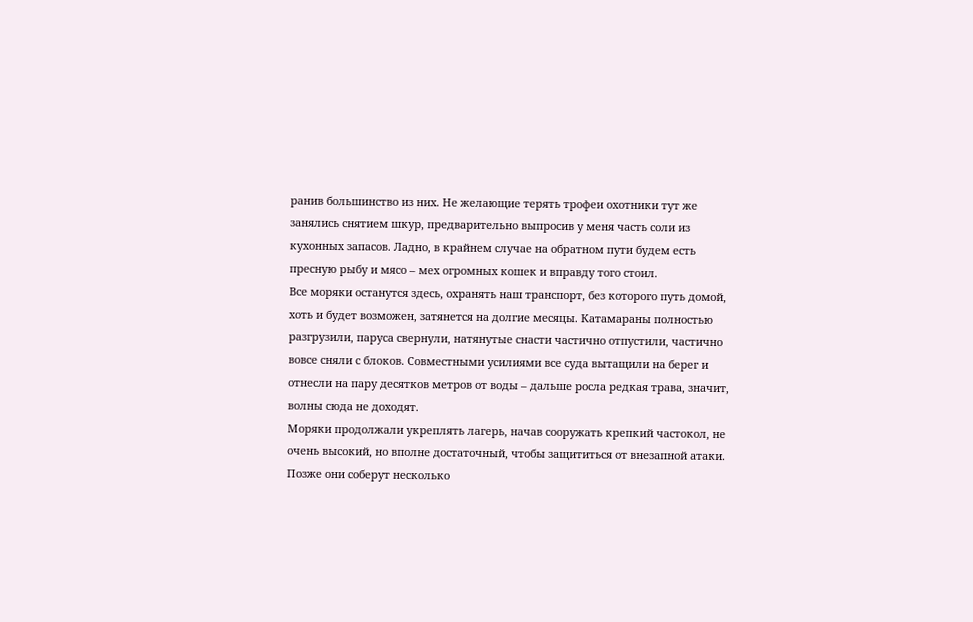ранив большинство из них. Не желающие терять трофеи охотники тут же занялись снятием шкур, предварительно выпросив у меня часть соли из кухонных запасов. Ладно, в крайнем случае на обратном пути будем есть пресную рыбу и мясо – мех огромных кошек и вправду того стоил.
Все моряки останутся здесь, охранять наш транспорт, без которого путь домой, хоть и будет возможен, затянется на долгие месяцы. Катамараны полностью разгрузили, паруса свернули, натянутые снасти частично отпустили, частично вовсе сняли с блоков. Совместными усилиями все суда вытащили на берег и отнесли на пару десятков метров от воды – дальше росла редкая трава, значит, волны сюда не доходят.
Моряки продолжали укреплять лагерь, начав сооружать крепкий частокол, не очень высокий, но вполне достаточный, чтобы защититься от внезапной атаки. Позже они соберут несколько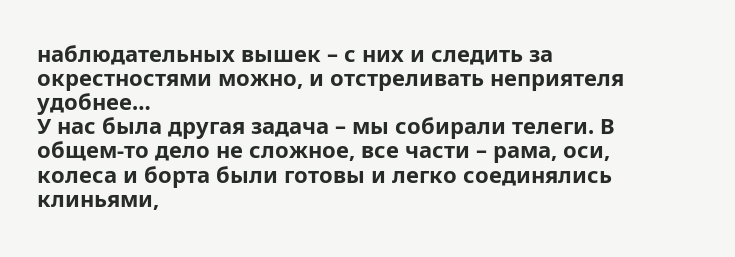наблюдательных вышек – с них и следить за окрестностями можно, и отстреливать неприятеля удобнее…
У нас была другая задача – мы собирали телеги. В общем-то дело не сложное, все части – рама, оси, колеса и борта были готовы и легко соединялись клиньями,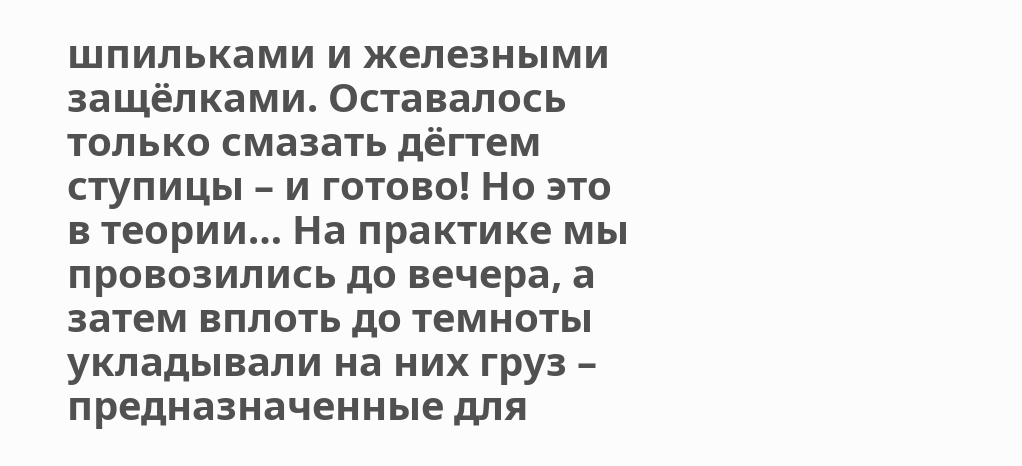шпильками и железными защёлками. Оставалось только смазать дёгтем ступицы – и готово! Но это в теории… На практике мы провозились до вечера, а затем вплоть до темноты укладывали на них груз – предназначенные для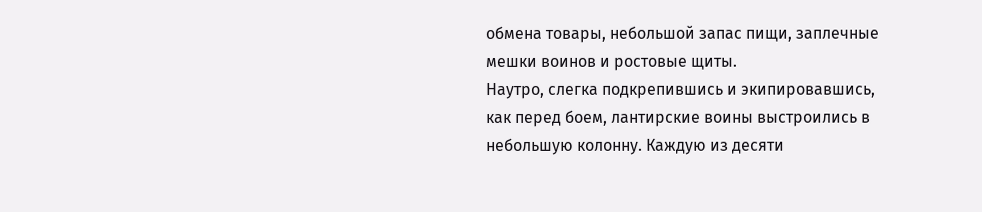обмена товары, небольшой запас пищи, заплечные мешки воинов и ростовые щиты.
Наутро, слегка подкрепившись и экипировавшись, как перед боем, лантирские воины выстроились в небольшую колонну. Каждую из десяти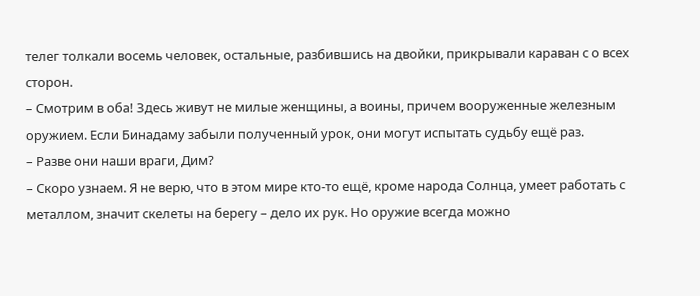телег толкали восемь человек, остальные, разбившись на двойки, прикрывали караван с о всех сторон.
– Смотрим в оба! Здесь живут не милые женщины, а воины, причем вооруженные железным оружием. Если Бинадаму забыли полученный урок, они могут испытать судьбу ещё раз.
– Разве они наши враги, Дим?
– Скоро узнаем. Я не верю, что в этом мире кто-то ещё, кроме народа Солнца, умеет работать с металлом, значит скелеты на берегу – дело их рук. Но оружие всегда можно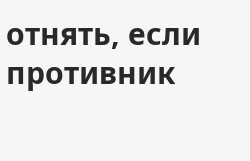отнять, если противник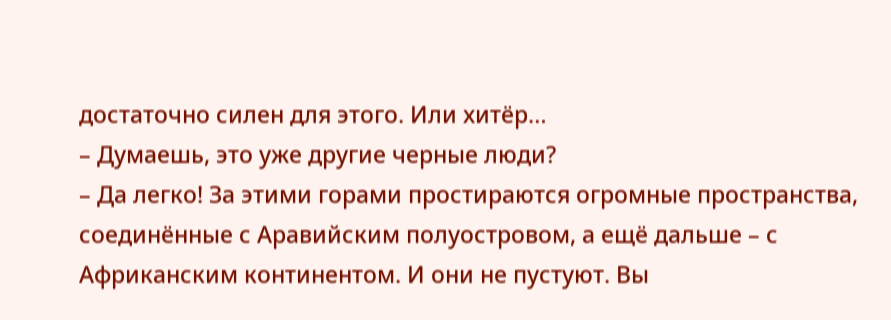достаточно силен для этого. Или хитёр…
– Думаешь, это уже другие черные люди?
– Да легко! За этими горами простираются огромные пространства, соединённые с Аравийским полуостровом, а ещё дальше – с Африканским континентом. И они не пустуют. Вы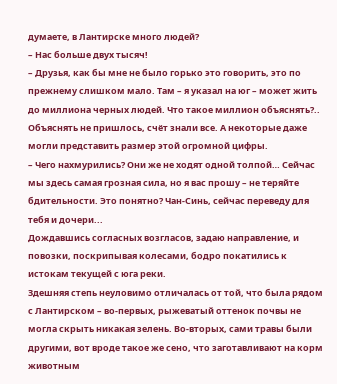думаете, в Лантирске много людей?
– Нас больше двух тысяч!
– Друзья, как бы мне не было горько это говорить, это по прежнему слишком мало. Там – я указал на юг – может жить до миллиона черных людей. Что такое миллион объяснять?..
Объяснять не пришлось, счёт знали все. А некоторые даже могли представить размер этой огромной цифры.
– Чего нахмурились? Они же не ходят одной толпой… Сейчас мы здесь самая грозная сила, но я вас прошу – не теряйте бдительности. Это понятно? Чан-Синь, сейчас переведу для тебя и дочери...
Дождавшись согласных возгласов, задаю направление, и повозки, поскрипывая колесами, бодро покатились к истокам текущей с юга реки.
Здешняя степь неуловимо отличалась от той, что была рядом с Лантирском – во-первых, рыжеватый оттенок почвы не могла скрыть никакая зелень. Во-вторых, сами травы были другими, вот вроде такое же сено, что заготавливают на корм животным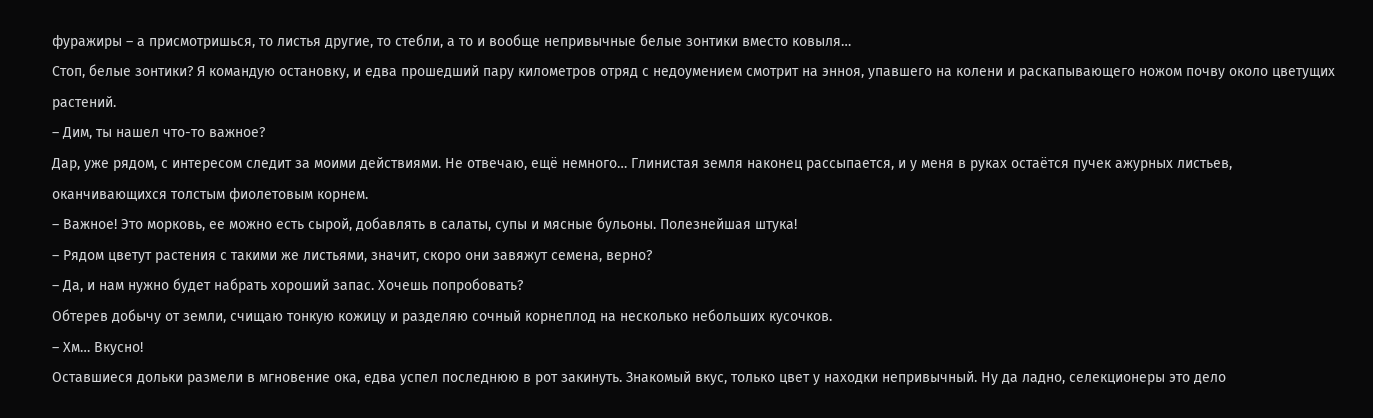фуражиры – а присмотришься, то листья другие, то стебли, а то и вообще непривычные белые зонтики вместо ковыля…
Стоп, белые зонтики? Я командую остановку, и едва прошедший пару километров отряд с недоумением смотрит на энноя, упавшего на колени и раскапывающего ножом почву около цветущих растений.
– Дим, ты нашел что-то важное?
Дар, уже рядом, с интересом следит за моими действиями. Не отвечаю, ещё немного… Глинистая земля наконец рассыпается, и у меня в руках остаётся пучек ажурных листьев, оканчивающихся толстым фиолетовым корнем.
– Важное! Это морковь, ее можно есть сырой, добавлять в салаты, супы и мясные бульоны. Полезнейшая штука!
– Рядом цветут растения с такими же листьями, значит, скоро они завяжут семена, верно?
– Да, и нам нужно будет набрать хороший запас. Хочешь попробовать?
Обтерев добычу от земли, счищаю тонкую кожицу и разделяю сочный корнеплод на несколько небольших кусочков.
– Хм… Вкусно!
Оставшиеся дольки размели в мгновение ока, едва успел последнюю в рот закинуть. Знакомый вкус, только цвет у находки непривычный. Ну да ладно, селекционеры это дело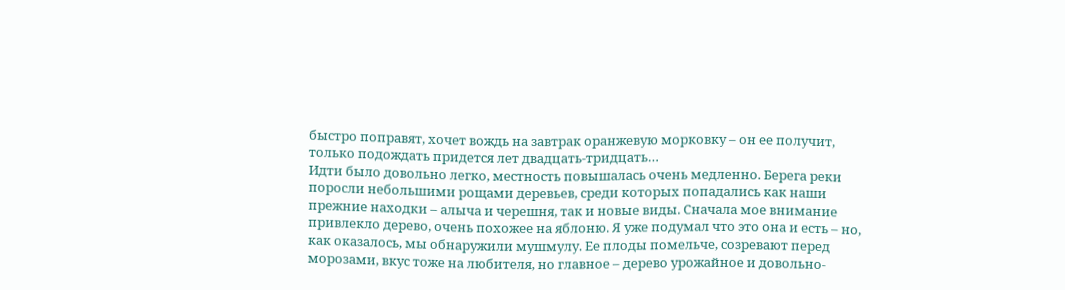быстро поправят, хочет вождь на завтрак оранжевую морковку – он ее получит, только подождать придется лет двадцать-тридцать…
Идти было довольно легко, местность повышалась очень медленно. Берега реки поросли небольшими рощами деревьев, среди которых попадались как наши прежние находки – алыча и черешня, так и новые виды. Сначала мое внимание привлекло дерево, очень похожее на яблоню. Я уже подумал что это она и есть – но, как оказалось, мы обнаружили мушмулу. Ее плоды помельче, созревают перед морозами, вкус тоже на любителя, но главное – дерево урожайное и довольно-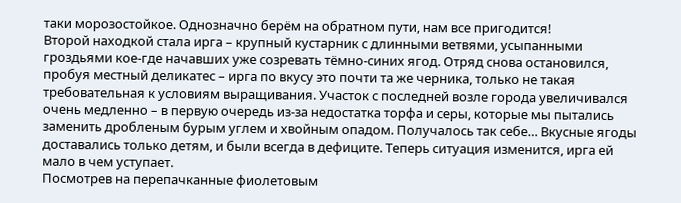таки морозостойкое. Однозначно берём на обратном пути, нам все пригодится!
Второй находкой стала ирга – крупный кустарник с длинными ветвями, усыпанными гроздьями кое-где начавших уже созревать тёмно-синих ягод. Отряд снова остановился, пробуя местный деликатес – ирга по вкусу это почти та же черника, только не такая требовательная к условиям выращивания. Участок с последней возле города увеличивался очень медленно – в первую очередь из-за недостатка торфа и серы, которые мы пытались заменить дробленым бурым углем и хвойным опадом. Получалось так себе… Вкусные ягоды доставались только детям, и были всегда в дефиците. Теперь ситуация изменится, ирга ей мало в чем уступает.
Посмотрев на перепачканные фиолетовым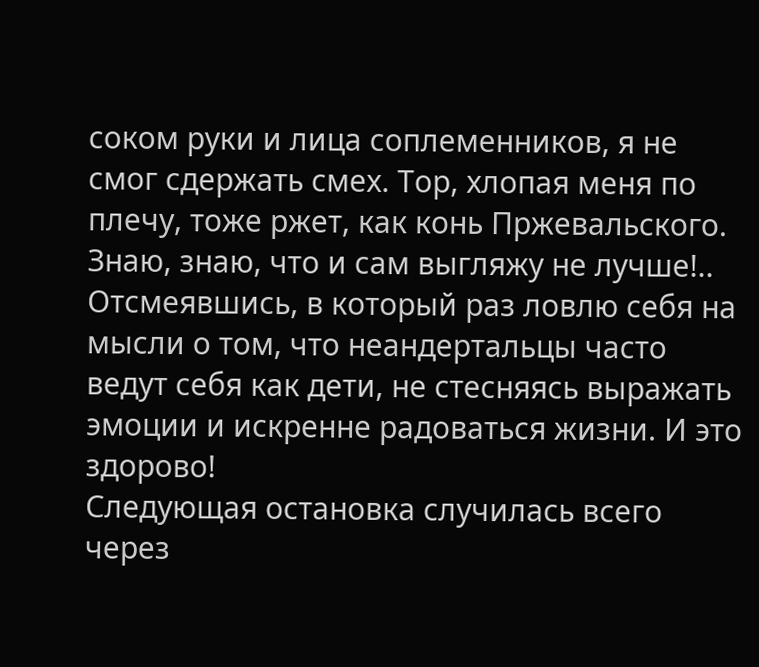соком руки и лица соплеменников, я не смог сдержать смех. Тор, хлопая меня по плечу, тоже ржет, как конь Пржевальского. Знаю, знаю, что и сам выгляжу не лучше!.. Отсмеявшись, в который раз ловлю себя на мысли о том, что неандертальцы часто ведут себя как дети, не стесняясь выражать эмоции и искренне радоваться жизни. И это здорово!
Следующая остановка случилась всего через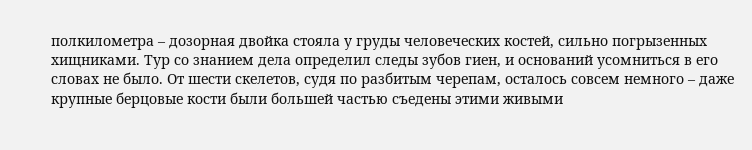полкилометра – дозорная двойка стояла у груды человеческих костей, сильно погрызенных хищниками. Тур со знанием дела определил следы зубов гиен, и оснований усомниться в его словах не было. От шести скелетов, судя по разбитым черепам, осталось совсем немного – даже крупные берцовые кости были большей частью съедены этими живыми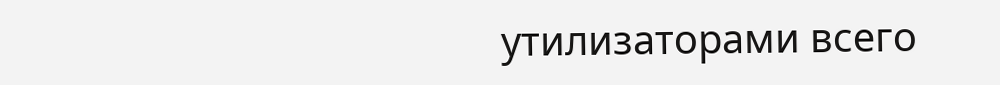утилизаторами всего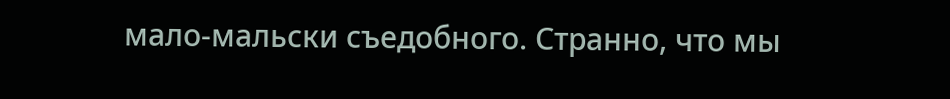мало-мальски съедобного. Странно, что мы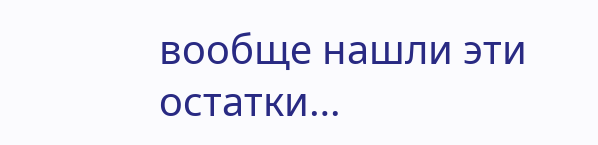вообще нашли эти остатки…